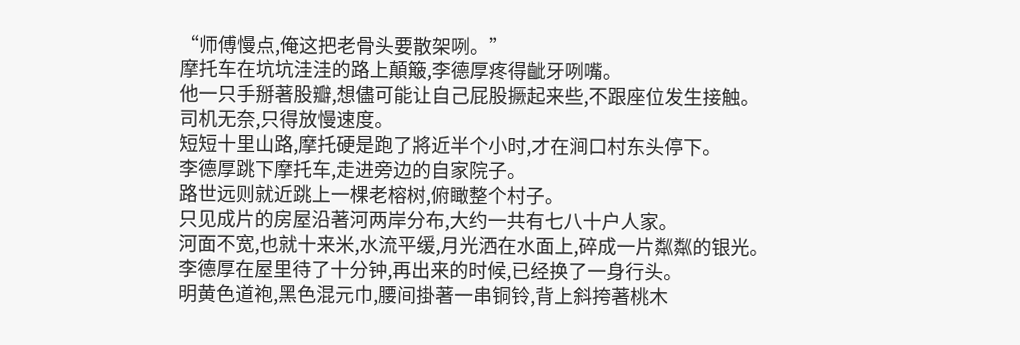“师傅慢点,俺这把老骨头要散架咧。”
摩托车在坑坑洼洼的路上顛簸,李德厚疼得齜牙咧嘴。
他一只手掰著股瓣,想儘可能让自己屁股撅起来些,不跟座位发生接触。
司机无奈,只得放慢速度。
短短十里山路,摩托硬是跑了將近半个小时,才在涧口村东头停下。
李德厚跳下摩托车,走进旁边的自家院子。
路世远则就近跳上一棵老榕树,俯瞰整个村子。
只见成片的房屋沿著河两岸分布,大约一共有七八十户人家。
河面不宽,也就十来米,水流平缓,月光洒在水面上,碎成一片粼粼的银光。
李德厚在屋里待了十分钟,再出来的时候,已经换了一身行头。
明黄色道袍,黑色混元巾,腰间掛著一串铜铃,背上斜挎著桃木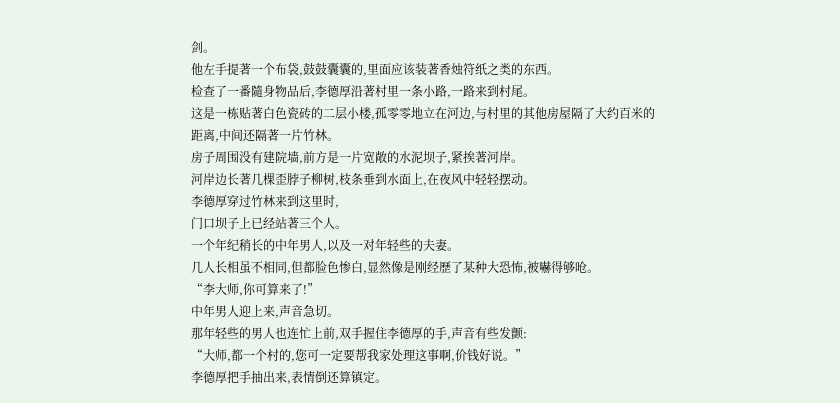剑。
他左手提著一个布袋,鼓鼓囊囊的,里面应该装著香烛符纸之类的东西。
检查了一番隨身物品后,李德厚沿著村里一条小路,一路来到村尾。
这是一栋贴著白色瓷砖的二层小楼,孤零零地立在河边,与村里的其他房屋隔了大约百米的距离,中间还隔著一片竹林。
房子周围没有建院墙,前方是一片宽敞的水泥坝子,紧挨著河岸。
河岸边长著几棵歪脖子柳树,枝条垂到水面上,在夜风中轻轻摆动。
李德厚穿过竹林来到这里时,
门口坝子上已经站著三个人。
一个年纪稍长的中年男人,以及一对年轻些的夫妻。
几人长相虽不相同,但都脸色惨白,显然像是刚经歷了某种大恐怖,被嚇得够呛。
“李大师,你可算来了!”
中年男人迎上来,声音急切。
那年轻些的男人也连忙上前,双手握住李德厚的手,声音有些发颤:
“大师,都一个村的,您可一定要帮我家处理这事啊,价钱好说。”
李德厚把手抽出来,表情倒还算镇定。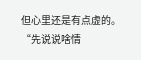但心里还是有点虚的。
“先说说啥情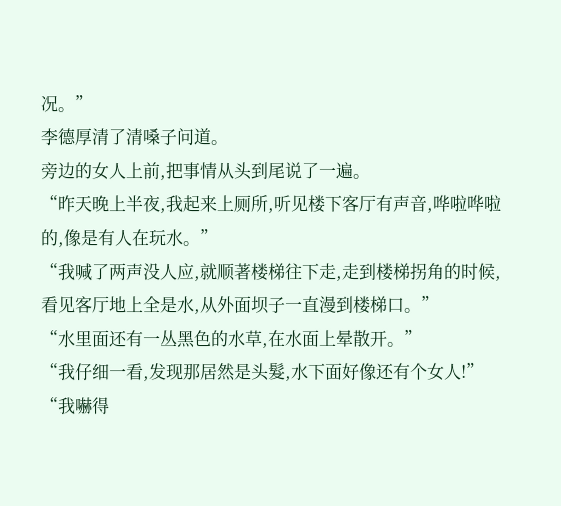况。”
李德厚清了清嗓子问道。
旁边的女人上前,把事情从头到尾说了一遍。
“昨天晚上半夜,我起来上厕所,听见楼下客厅有声音,哗啦哗啦的,像是有人在玩水。”
“我喊了两声没人应,就顺著楼梯往下走,走到楼梯拐角的时候,看见客厅地上全是水,从外面坝子一直漫到楼梯口。”
“水里面还有一丛黑色的水草,在水面上晕散开。”
“我仔细一看,发现那居然是头髮,水下面好像还有个女人!”
“我嚇得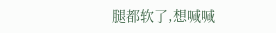腿都软了,想喊喊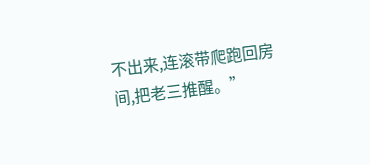不出来,连滚带爬跑回房间,把老三推醒。”